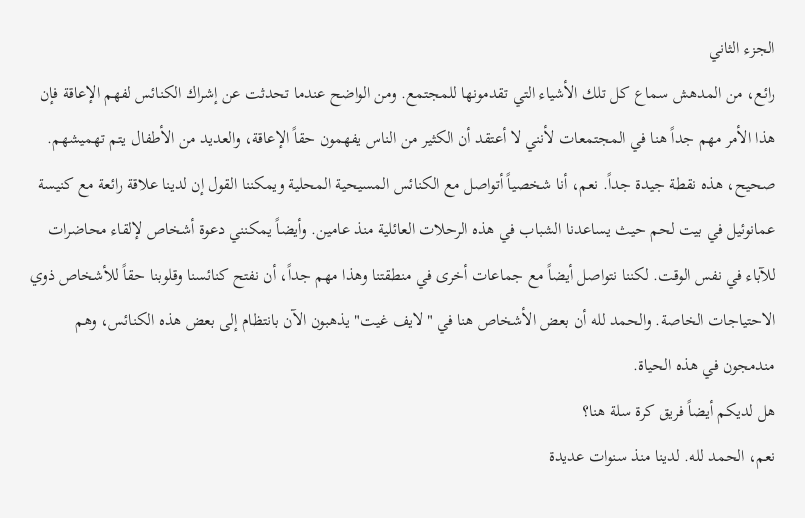الجزء الثاني
رائع، من المدهش سماع كل تلك الأشياء التي تقدمونها للمجتمع. ومن الواضح عندما تحدثت عن إشراك الكنائس لفهم الإعاقة فإن هذا الأمر مهم جداً هنا في المجتمعات لأنني لا أعتقد أن الكثير من الناس يفهمون حقاً الإعاقة، والعديد من الأطفال يتم تهميشهم.
صحيح، هذه نقطة جيدة جداً. نعم، أنا شخصياً أتواصل مع الكنائس المسيحية المحلية ويمكننا القول إن لدينا علاقة رائعة مع كنيسة عمانوئيل في بيت لحم حيث يساعدنا الشباب في هذه الرحلات العائلية منذ عامين. وأيضاً يمكنني دعوة أشخاص لإلقاء محاضرات للآباء في نفس الوقت. لكننا نتواصل أيضاً مع جماعات أخرى في منطقتنا وهذا مهم جداً، أن نفتح كنائسنا وقلوبنا حقاً للأشخاص ذوي الاحتياجات الخاصة. والحمد لله أن بعض الأشخاص هنا في "لايف غيت" يذهبون الآن بانتظام إلى بعض هذه الكنائس، وهم مندمجون في هذه الحياة.
هل لديكم أيضاً فريق كرة سلة هنا؟
نعم، الحمد لله. لدينا منذ سنوات عديدة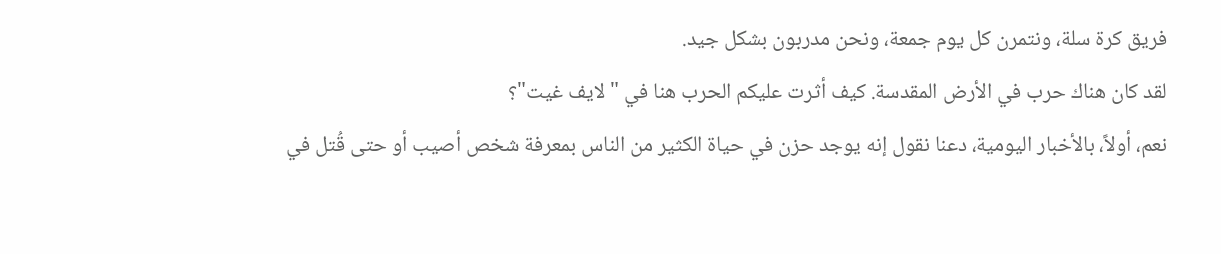فريق كرة سلة، ونتمرن كل يوم جمعة، ونحن مدربون بشكل جيد.
لقد كان هناك حرب في الأرض المقدسة. كيف أثرت عليكم الحرب هنا في "لايف غيت"؟
نعم، أولاً، بالأخبار اليومية، دعنا نقول إنه يوجد حزن في حياة الكثير من الناس بمعرفة شخص أصيب أو حتى قُتل في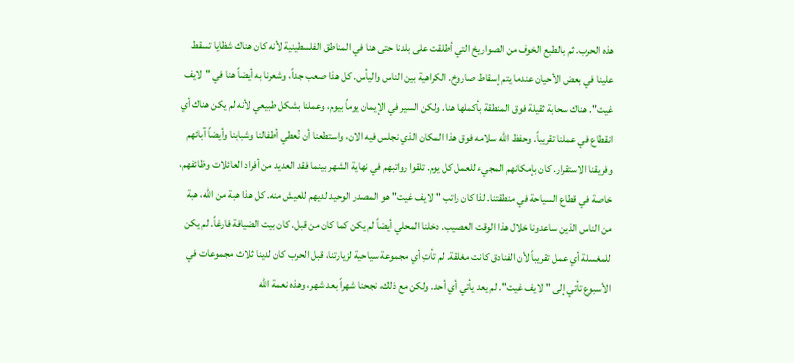هذه الحرب. ثم بالطبع الخوف من الصواريخ التي أطلقت على بلدنا حتى هنا في المناطق الفلسطينية لأنه كان هناك شظايا تسقط علينا في بعض الأحيان عندما يتم إسقاط صاروخ. الكراهية بين الناس واليأس. كل هذا صعب جداً، وشعرنا به أيضاً هنا في "لايف غيت". هناك سحابة ثقيلة فوق المنطقة بأكملها هنا. ولكن السير في الإيمان يوماً بيوم، وعملنا بشكل طبيعي لأنه لم يكن هناك أي انقطاع في عملنا تقريباً. وحفظ الله سلامه فوق هذا المكان الذي نجلس فيه الان، واستطعنا أن نُعطي أطفالنا وشبابنا وأيضاً آبائهم وفريقنا الاستقرار. كان بإمكانهم المجيء للعمل كل يوم. تلقوا رواتبهم في نهاية الشهر بينما فقد العديد من أفراد العائلات وظائفهم، خاصة في قطاع السياحة في منطقتنا. لذا كان راتب "لايف غيت" هو المصدر الوحيد لديهم للعيش منه. كل هذا هبة من الله، هبة من الناس الذين ساعدونا خلال هذا الوقت العصيب. دخلنا المحلي أيضاً لم يكن كما كان من قبل. كان بيت الضيافة فارغاً. لم يكن للمغسلة أي عمل تقريباً لأن الفنادق كانت مغلقة. لم تأتِ أي مجموعة سياحية لزيارتنا، قبل الحرب كان لدينا ثلاث مجموعات في الأسبوع تأتي إلى "لايف غيت". لم يعد يأتي أي أحد. ولكن مع ذلك، نجحنا شهراً بعد شهر، وهذه نعمة الله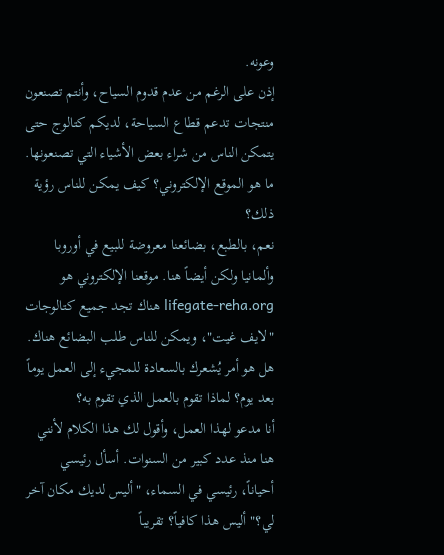وعونه.
إذن على الرغم من عدم قدوم السياح، وأنتم تصنعون منتجات تدعم قطاع السياحة، لديكم كتالوج حتى يتمكن الناس من شراء بعض الأشياء التي تصنعونها. ما هو الموقع الإلكتروني؟ كيف يمكن للناس رؤية ذلك؟
نعم، بالطبع، بضائعنا معروضة للبيع في أوروبا وألمانيا ولكن أيضاً هنا. موقعنا الإلكتروني هو lifegate-reha.org هناك تجد جميع كتالوجات "لايف غيت"، ويمكن للناس طلب البضائع هناك.
هل هو أمر يُشعرك بالسعادة للمجيء إلى العمل يوماً بعد يوم؟ لماذا تقوم بالعمل الذي تقوم به؟
أنا مدعو لهذا العمل، وأقول لك هذا الكلام لأنني هنا منذ عدد كبير من السنوات. أسأل رئيسي أحياناً، رئيسي في السماء، "أليس لديك مكان آخر لي؟" أليس هذا كافياً؟ تقريباً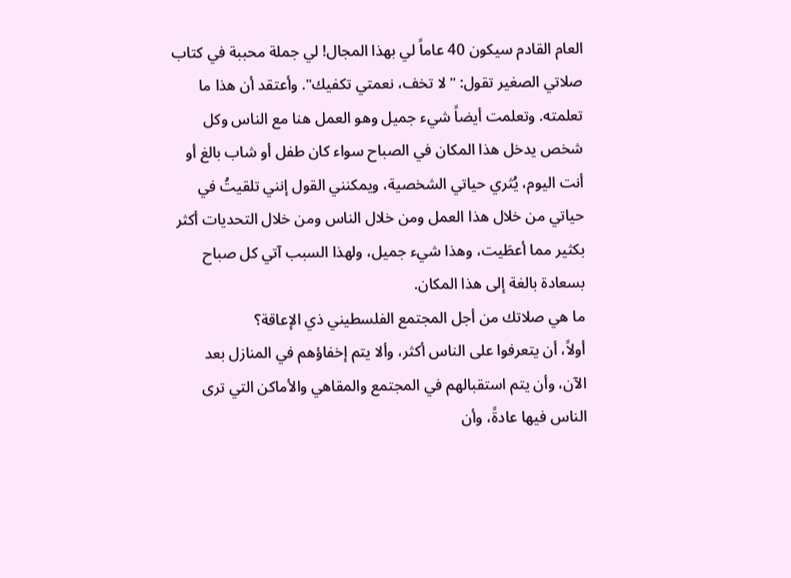العام القادم سيكون 40 عاماً لي بهذا المجال! لي جملة محببة في كتاب صلاتي الصغير تقول: "لا تخف، نعمتي تكفيك". وأعتقد أن هذا ما تعلمته. وتعلمت أيضاً شيء جميل وهو العمل هنا مع الناس وكل شخص يدخل هذا المكان في الصباح سواء كان طفل أو شاب بالغ أو أنت اليوم، يُثري حياتي الشخصية، ويمكنني القول إنني تلقيتُ في حياتي من خلال هذا العمل ومن خلال الناس ومن خلال التحديات أكثر بكثير مما أعطَيت، وهذا شيء جميل، ولهذا السبب آتي كل صباح بسعادة بالغة إلى هذا المكان.
ما هي صلاتك من أجل المجتمع الفلسطيني ذي الإعاقة؟
أولاً، أن يتعرفوا على الناس أكثر، وألا يتم إخفاؤهم في المنازل بعد الآن، وأن يتم استقبالهم في المجتمع والمقاهي والأماكن التي ترى الناس فيها عادةً، وأن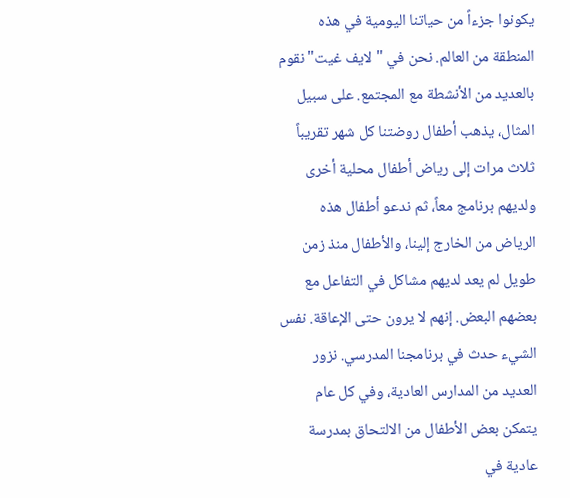يكونوا جزءاً من حياتنا اليومية في هذه المنطقة من العالم. نحن في "لايف غيت" نقوم بالعديد من الأنشطة مع المجتمع. على سبيل المثال، يذهب أطفال روضتنا كل شهر تقريباً ثلاث مرات إلى رياض أطفال محلية أخرى ولديهم برنامج معاً، ثم ندعو أطفال هذه الرياض من الخارج إلينا، والأطفال منذ زمن طويل لم يعد لديهم مشاكل في التفاعل مع بعضهم البعض. إنهم لا يرون حتى الإعاقة. نفس الشيء حدث في برنامجنا المدرسي. نزور العديد من المدارس العادية، وفي كل عام يتمكن بعض الأطفال من الالتحاق بمدرسة عادية في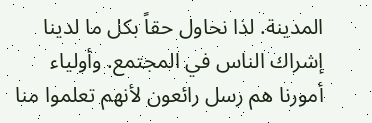المدينة. لذا نحاول حقاً بكل ما لدينا إشراك الناس في المجتمع. وأولياء أمورنا هم رسل رائعون لأنهم تعلموا منا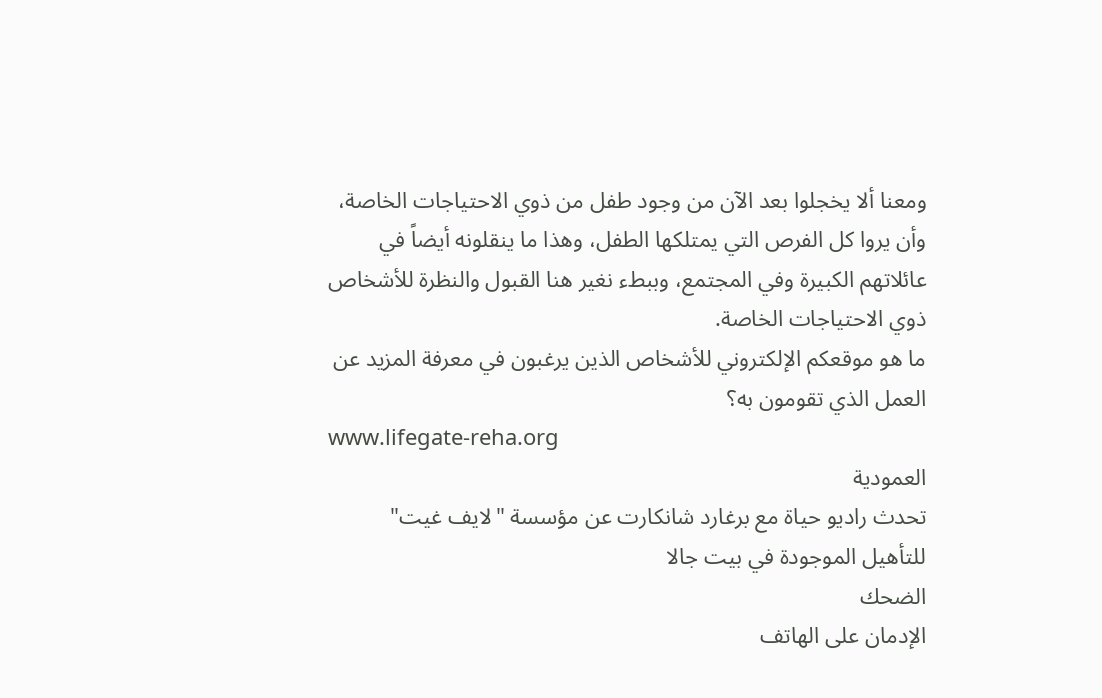ومعنا ألا يخجلوا بعد الآن من وجود طفل من ذوي الاحتياجات الخاصة، وأن يروا كل الفرص التي يمتلكها الطفل، وهذا ما ينقلونه أيضاً في عائلاتهم الكبيرة وفي المجتمع، وببطء نغير هنا القبول والنظرة للأشخاص ذوي الاحتياجات الخاصة.
ما هو موقعكم الإلكتروني للأشخاص الذين يرغبون في معرفة المزيد عن العمل الذي تقومون به؟
www.lifegate-reha.org
العمودية
تحدث راديو حياة مع برغارد شانكارت عن مؤسسة "لايف غيت" للتأهيل الموجودة في بيت جالا
الضحك
الإدمان على الهاتف